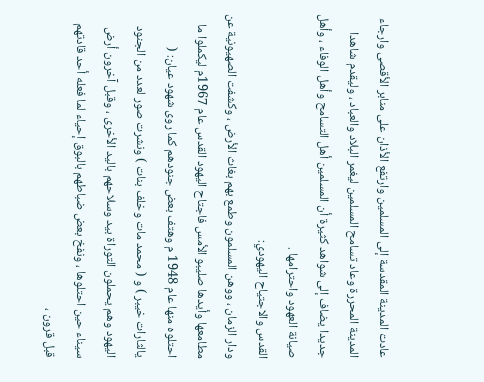عادت المدينة المقدسة إلى المسلمين وارتفع الأذان على منابر الأقصى وارجاء المدينة المحررة وعاد تسامح المسلمين ليغمر البلاد والعباد ، وليقدم شاهدا جديدا يضاف إلى شواهد كثيرة أن المسلمين أهل التسامح وأهل الوفاء ، وأهل صيانة العهود واحترامها .
القدس والاجتياح اليهودي:
ودار الزمان ، ووهن المسلمون وطمع بهم بغاث الأرض ، وكشفت الصهيونية عن مطامعها وأيدها صليبو الأمس فاجتاح اليهود القدس عام 1967م ليكملوا ما احتلوه منها عام 1948 م وهتف بعض جنودهم كما روى شهود عيان: ( يالثارات خيبر ) و ( محمد مات وخلف بنات ) ونشرت صور لعدد من الجنود اليهود وهم يحملون التوراة بيد وسلاحهم باليد الأخرى ، وقبل آخرون أرض سيناء حين احتلوها ، ونفخ بعض ضباطهم بالبوق إحياء لما فعله أحد قادتهم قبل قرون ،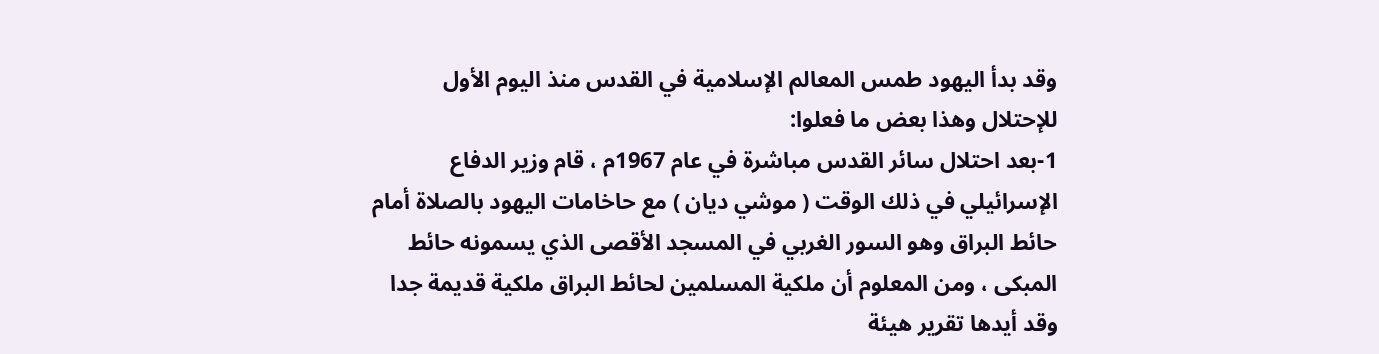وقد بدأ اليهود طمس المعالم الإسلامية في القدس منذ اليوم الأول للإحتلال وهذا بعض ما فعلوا:
1-بعد احتلال سائر القدس مباشرة في عام 1967م ، قام وزير الدفاع الإسرائيلي في ذلك الوقت ( موشي ديان ) مع حاخامات اليهود بالصلاة أمام حائط البراق وهو السور الغربي في المسجد الأقصى الذي يسمونه حائط المبكى ، ومن المعلوم أن ملكية المسلمين لحائط البراق ملكية قديمة جدا وقد أيدها تقرير هيئة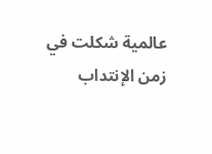عالمية شكلت في زمن الإنتداب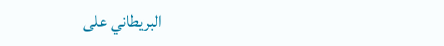البريطاني على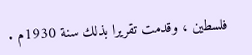فلسطين ، وقدمت تقريرا بذلك سنة 1930م .